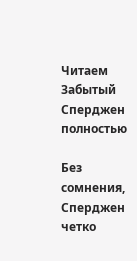Читаем Забытый Сперджен полностью

Без сомнения, Сперджен четко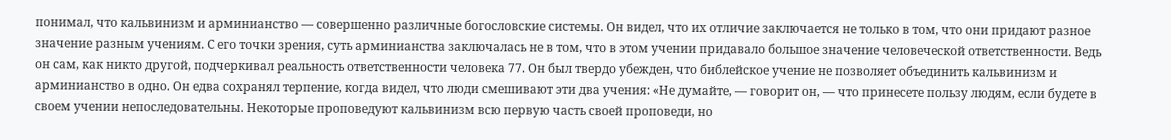понимал, что кальвинизм и арминианство — совершенно различные богословские системы. Он видел, что их отличие заключается не только в том, что они придают разное значение разным учениям. С его точки зрения, суть арминианства заключалась не в том, что в этом учении придавало большое значение человеческой ответственности. Ведь он сам, как никто другой, подчеркивал реальность ответственности человека 77. Он был твердо убежден, что библейское учение не позволяет объединить кальвинизм и арминианство в одно. Он едва сохранял терпение, когда видел, что люди смешивают эти два учения: «Не думайте, — говорит он, — что принесете пользу людям, если будете в своем учении непоследовательны. Некоторые проповедуют кальвинизм всю первую часть своей проповеди, но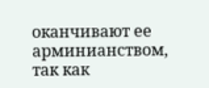оканчивают ее арминианством, так как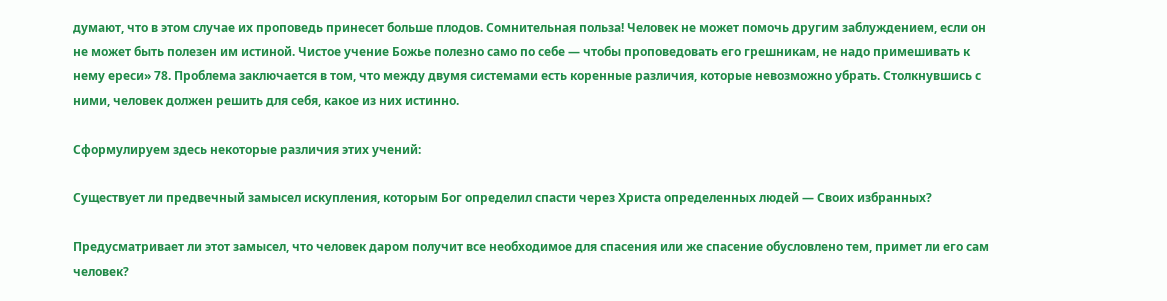думают, что в этом случае их проповедь принесет больше плодов. Сомнительная польза! Человек не может помочь другим заблуждением, если он не может быть полезен им истиной. Чистое учение Божье полезно само по себе — чтобы проповедовать его грешникам, не надо примешивать к нему ереси» 78. Проблема заключается в том, что между двумя системами есть коренные различия, которые невозможно убрать. Столкнувшись с ними, человек должен решить для себя, какое из них истинно.

Сформулируем здесь некоторые различия этих учений:

Существует ли предвечный замысел искупления, которым Бог определил спасти через Христа определенных людей — Своих избранных?

Предусматривает ли этот замысел, что человек даром получит все необходимое для спасения или же спасение обусловлено тем, примет ли его сам человек?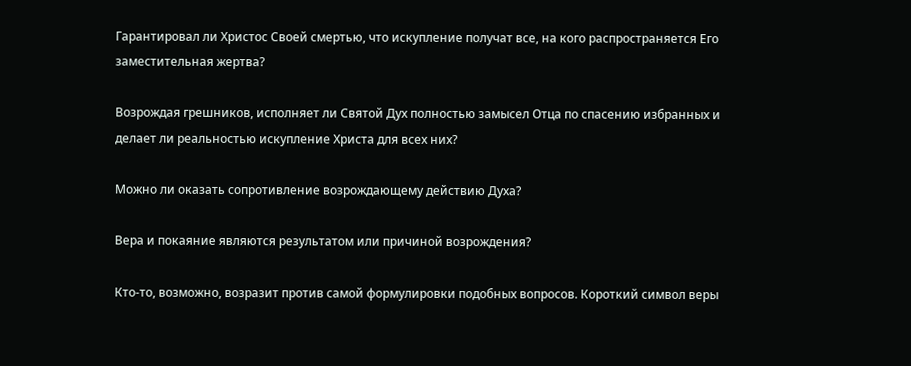Гарантировал ли Христос Своей смертью, что искупление получат все, на кого распространяется Его заместительная жертва?

Возрождая грешников, исполняет ли Святой Дух полностью замысел Отца по спасению избранных и делает ли реальностью искупление Христа для всех них?

Можно ли оказать сопротивление возрождающему действию Духа?

Вера и покаяние являются результатом или причиной возрождения?

Кто-то, возможно, возразит против самой формулировки подобных вопросов. Короткий символ веры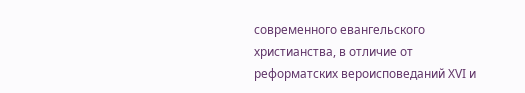современного евангельского христианства, в отличие от реформатских вероисповеданий ХVI и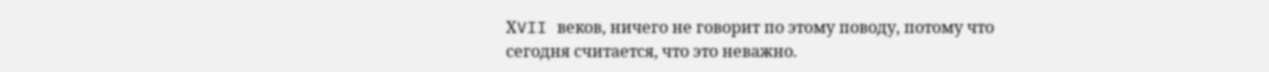ХVII веков, ничего не говорит по этому поводу, потому что сегодня считается, что это неважно.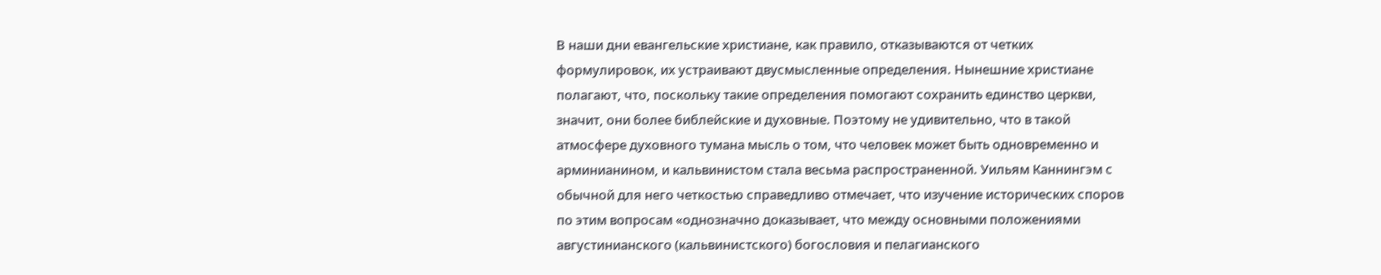В наши дни евангельские христиане, как правило, отказываются от четких формулировок, их устраивают двусмысленные определения. Нынешние христиане полагают, что, поскольку такие определения помогают сохранить единство церкви, значит, они более библейские и духовные. Поэтому не удивительно, что в такой атмосфере духовного тумана мысль о том, что человек может быть одновременно и арминианином, и кальвинистом стала весьма распространенной. Уильям Каннингэм с обычной для него четкостью справедливо отмечает, что изучение исторических споров по этим вопросам «однозначно доказывает, что между основными положениями августинианского (кальвинистского) богословия и пелагианского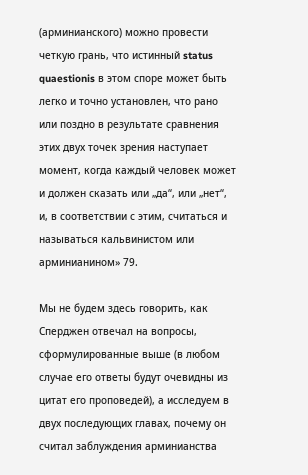(арминианского) можно провести четкую грань, что истинный status quaestionis в этом споре может быть легко и точно установлен, что рано или поздно в результате сравнения этих двух точек зрения наступает момент, когда каждый человек может и должен сказать или „да“, или „нет“, и, в соответствии с этим, считаться и называться кальвинистом или арминианином» 79.

Мы не будем здесь говорить, как Сперджен отвечал на вопросы, сформулированные выше (в любом случае его ответы будут очевидны из цитат его проповедей), а исследуем в двух последующих главах, почему он считал заблуждения арминианства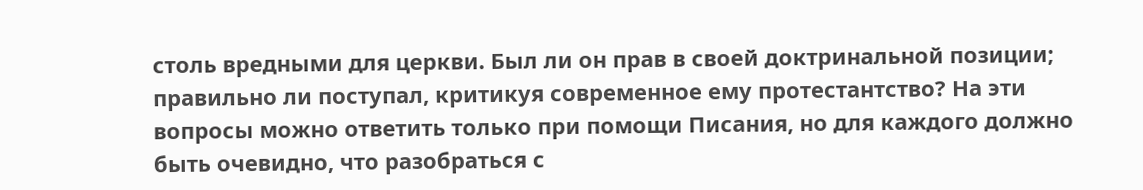столь вредными для церкви. Был ли он прав в своей доктринальной позиции; правильно ли поступал, критикуя современное ему протестантство? На эти вопросы можно ответить только при помощи Писания, но для каждого должно быть очевидно, что разобраться с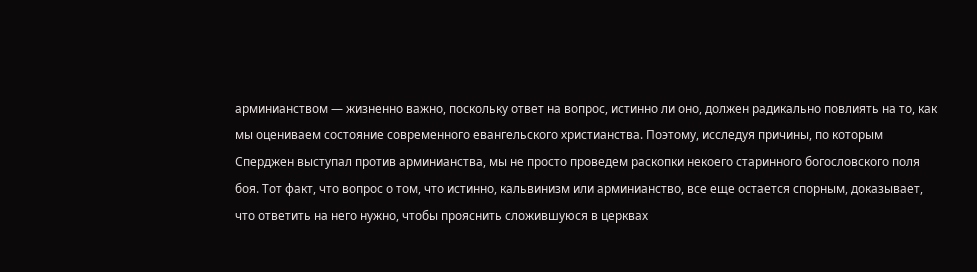арминианством — жизненно важно, поскольку ответ на вопрос, истинно ли оно, должен радикально повлиять на то, как мы оцениваем состояние современного евангельского христианства. Поэтому, исследуя причины, по которым Сперджен выступал против арминианства, мы не просто проведем раскопки некоего старинного богословского поля боя. Тот факт, что вопрос о том, что истинно, кальвинизм или арминианство, все еще остается спорным, доказывает, что ответить на него нужно, чтобы прояснить сложившуюся в церквах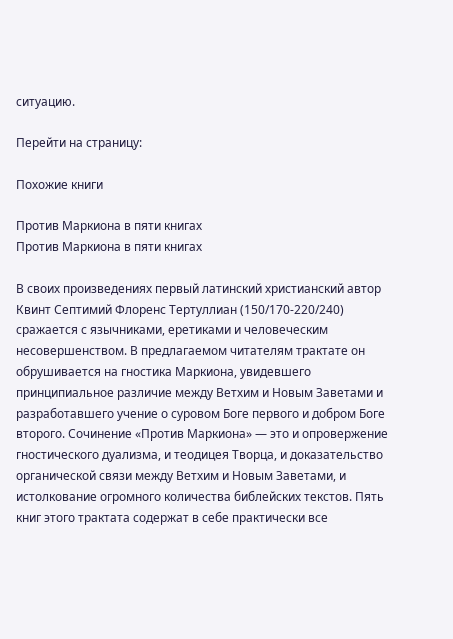ситуацию.

Перейти на страницу:

Похожие книги

Против Маркиона в пяти книгах
Против Маркиона в пяти книгах

В своих произведениях первый латинский христианский автор Квинт Септимий Флоренс Тертуллиан (150/170-220/240) сражается с язычниками, еретиками и человеческим несовершенством. В предлагаемом читателям трактате он обрушивается на гностика Маркиона, увидевшего принципиальное различие между Ветхим и Новым Заветами и разработавшего учение о суровом Боге первого и добром Боге второго. Сочинение «Против Маркиона» — это и опровержение гностического дуализма, и теодицея Творца, и доказательство органической связи между Ветхим и Новым Заветами, и истолкование огромного количества библейских текстов. Пять книг этого трактата содержат в себе практически все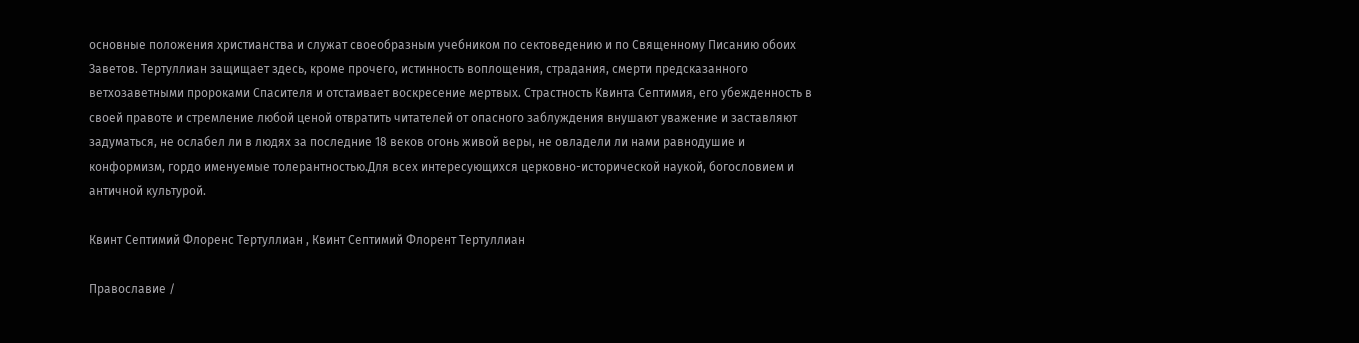основные положения христианства и служат своеобразным учебником по сектоведению и по Священному Писанию обоих Заветов. Тертуллиан защищает здесь, кроме прочего, истинность воплощения, страдания, смерти предсказанного ветхозаветными пророками Спасителя и отстаивает воскресение мертвых. Страстность Квинта Септимия, его убежденность в своей правоте и стремление любой ценой отвратить читателей от опасного заблуждения внушают уважение и заставляют задуматься, не ослабел ли в людях за последние 18 веков огонь живой веры, не овладели ли нами равнодушие и конформизм, гордо именуемые толерантностью.Для всех интересующихся церковно-исторической наукой, богословием и античной культурой.

Квинт Септимий Флоренс Тертуллиан , Квинт Септимий Флорент Тертуллиан

Православие /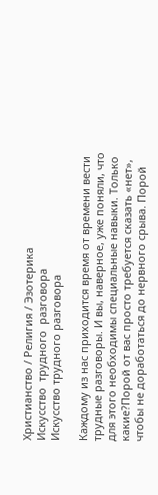Христианство / Религия / Эзотерика
Искусство  трудного  разговора
Искусство трудного разговора

Каждому из нас приходится время от времени вести трудные разговоры. И вы, наверное, уже поняли, что для этого необходимы специальные навыки. Только какие?Порой от вас просто требуется сказать «нет», чтобы не доработаться до нервного срыва. Порой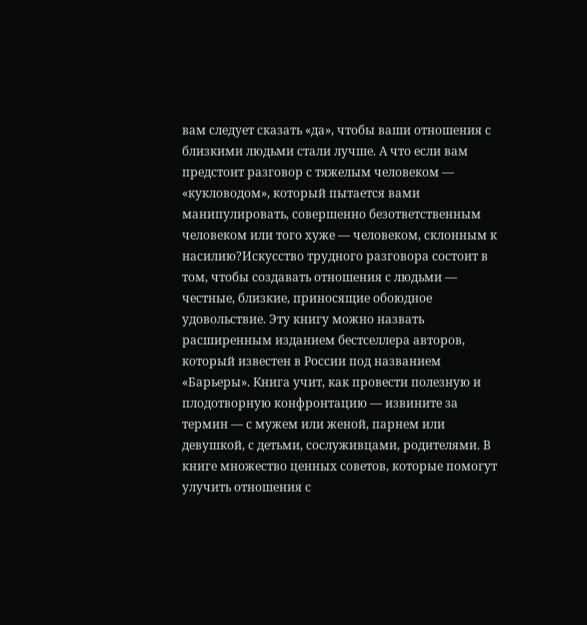вам следует сказать «да», чтобы ваши отношения с близкими людьми стали лучше. А что если вам предстоит разговор с тяжелым человеком — «кукловодом», который пытается вами манипулировать, совершенно безответственным человеком или того хуже — человеком, склонным к насилию?Искусство трудного разговора состоит в том, чтобы создавать отношения с людьми — честные, близкие, приносящие обоюдное удовольствие. Эту книгу можно назвать расширенным изданием бестселлера авторов, который известен в России под названием «Барьеры». Книга учит, как провести полезную и плодотворную конфронтацию — извините за термин — с мужем или женой, парнем или девушкой, с детьми, сослуживцами, родителями. В книге множество ценных советов, которые помогут улучить отношения с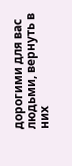дорогими для вас людьми, вернуть в них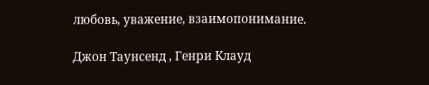любовь, уважение, взаимопонимание.

Джон Таунсенд , Генри Клауд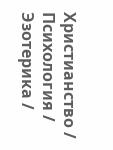Христианство / Психология / Эзотерика /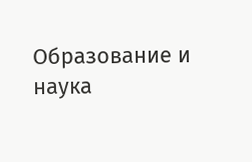Образование и наука